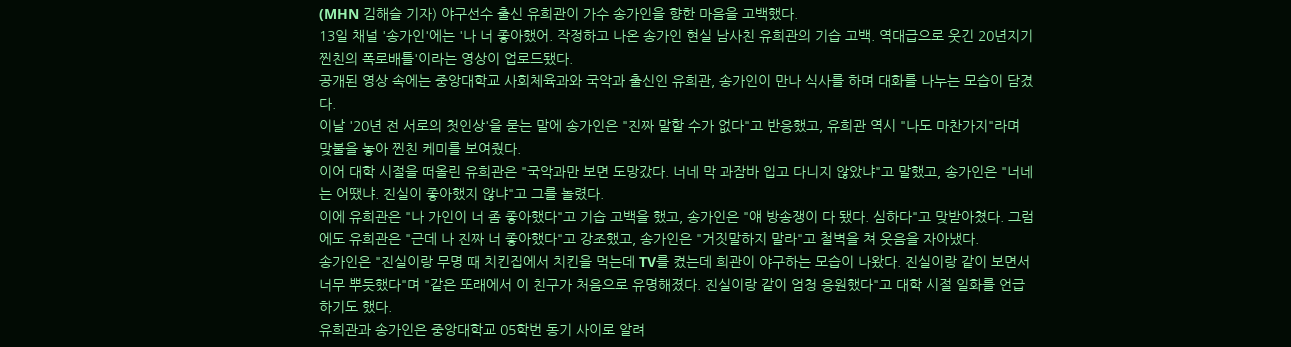(MHN 김해슬 기자) 야구선수 출신 유희관이 가수 송가인을 향한 마음을 고백했다.
13일 채널 '송가인'에는 '나 너 좋아했어. 작정하고 나온 송가인 현실 남사친 유희관의 기습 고백. 역대급으로 웃긴 20년지기 찐친의 폭로배틀'이라는 영상이 업로드됐다.
공개된 영상 속에는 중앙대학교 사회체육과와 국악과 출신인 유희관, 송가인이 만나 식사를 하며 대화를 나누는 모습이 담겼다.
이날 '20년 전 서로의 첫인상'을 묻는 말에 송가인은 "진짜 말할 수가 없다"고 반응했고, 유희관 역시 "나도 마찬가지"라며 맞불을 놓아 찐친 케미를 보여줬다.
이어 대학 시절을 떠올린 유희관은 "국악과만 보면 도망갔다. 너네 막 과잠바 입고 다니지 않았냐"고 말했고, 송가인은 "너네는 어땠냐. 진실이 좋아했지 않냐"고 그를 놀렸다.
이에 유희관은 "나 가인이 너 좀 좋아했다"고 기습 고백을 했고, 송가인은 "얘 방송쟁이 다 됐다. 심하다"고 맞받아쳤다. 그럼에도 유희관은 "근데 나 진짜 너 좋아했다"고 강조했고, 송가인은 "거짓말하지 말라"고 철벽을 쳐 웃음을 자아냈다.
송가인은 "진실이랑 무명 때 치킨집에서 치킨을 먹는데 TV를 켰는데 희관이 야구하는 모습이 나왔다. 진실이랑 같이 보면서 너무 뿌듯했다"며 "같은 또래에서 이 친구가 처음으로 유명해졌다. 진실이랑 같이 엄청 응원했다"고 대학 시절 일화를 언급하기도 했다.
유희관과 송가인은 중앙대학교 05학번 동기 사이로 알려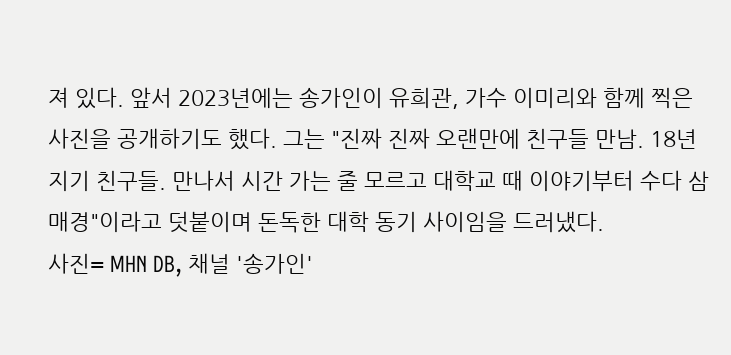져 있다. 앞서 2023년에는 송가인이 유희관, 가수 이미리와 함께 찍은 사진을 공개하기도 했다. 그는 "진짜 진짜 오랜만에 친구들 만남. 18년 지기 친구들. 만나서 시간 가는 줄 모르고 대학교 때 이야기부터 수다 삼매경"이라고 덧붙이며 돈독한 대학 동기 사이임을 드러냈다.
사진= MHN DB, 채널 '송가인'